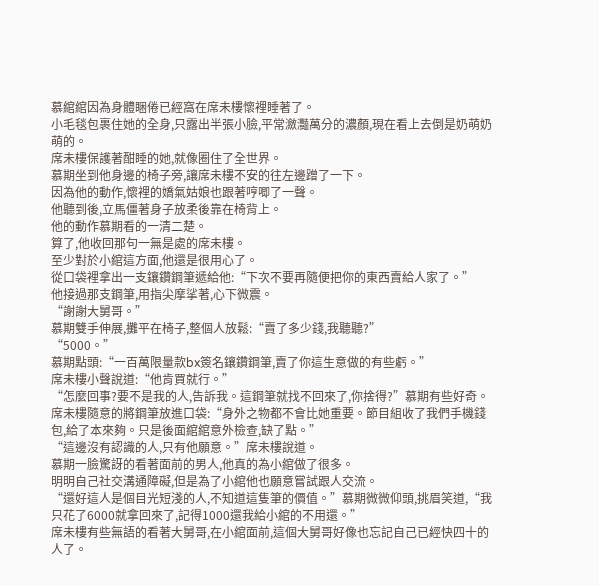慕綰綰因為身體睏倦已經窩在席未樓懷裡睡著了。
小毛毯包裹住她的全身,只露出半張小臉,平常瀲灩萬分的濃顏,現在看上去倒是奶萌奶萌的。
席未樓保護著酣睡的她,就像圈住了全世界。
慕期坐到他身邊的椅子旁,讓席未樓不安的往左邊蹭了一下。
因為他的動作,懷裡的嬌氣姑娘也跟著哼唧了一聲。
他聽到後,立馬僵著身子放柔後靠在椅背上。
他的動作慕期看的一清二楚。
算了,他收回那句一無是處的席未樓。
至少對於小綰這方面,他還是很用心了。
從口袋裡拿出一支鑲鑽鋼筆遞給他:“下次不要再隨便把你的東西賣給人家了。”
他接過那支鋼筆,用指尖摩挲著,心下微震。
“謝謝大舅哥。”
慕期雙手伸展,攤平在椅子,整個人放鬆:“賣了多少錢,我聽聽?”
“5000。”
慕期點頭:“一百萬限量款bx簽名鑲鑽鋼筆,賣了你這生意做的有些虧。”
席未樓小聲說道:“他肯買就行。”
“怎麼回事?要不是我的人,告訴我。這鋼筆就找不回來了,你捨得?”慕期有些好奇。
席未樓隨意的將鋼筆放進口袋:“身外之物都不會比她重要。節目組收了我們手機錢包,給了本來夠。只是後面綰綰意外檢查,缺了點。”
“這邊沒有認識的人,只有他願意。”席未樓說道。
慕期一臉驚訝的看著面前的男人,他真的為小綰做了很多。
明明自己社交溝通障礙,但是為了小綰他也願意嘗試跟人交流。
“還好這人是個目光短淺的人,不知道這隻筆的價值。”慕期微微仰頭,挑眉笑道,“我只花了6000就拿回來了,記得1000還我給小綰的不用還。”
席未樓有些無語的看著大舅哥,在小綰面前,這個大舅哥好像也忘記自己已經快四十的人了。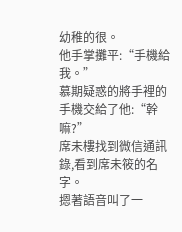幼稚的很。
他手掌攤平:“手機給我。”
慕期疑惑的將手裡的手機交給了他:“幹嘛?”
席未樓找到微信通訊錄,看到席未筱的名字。
摁著語音叫了一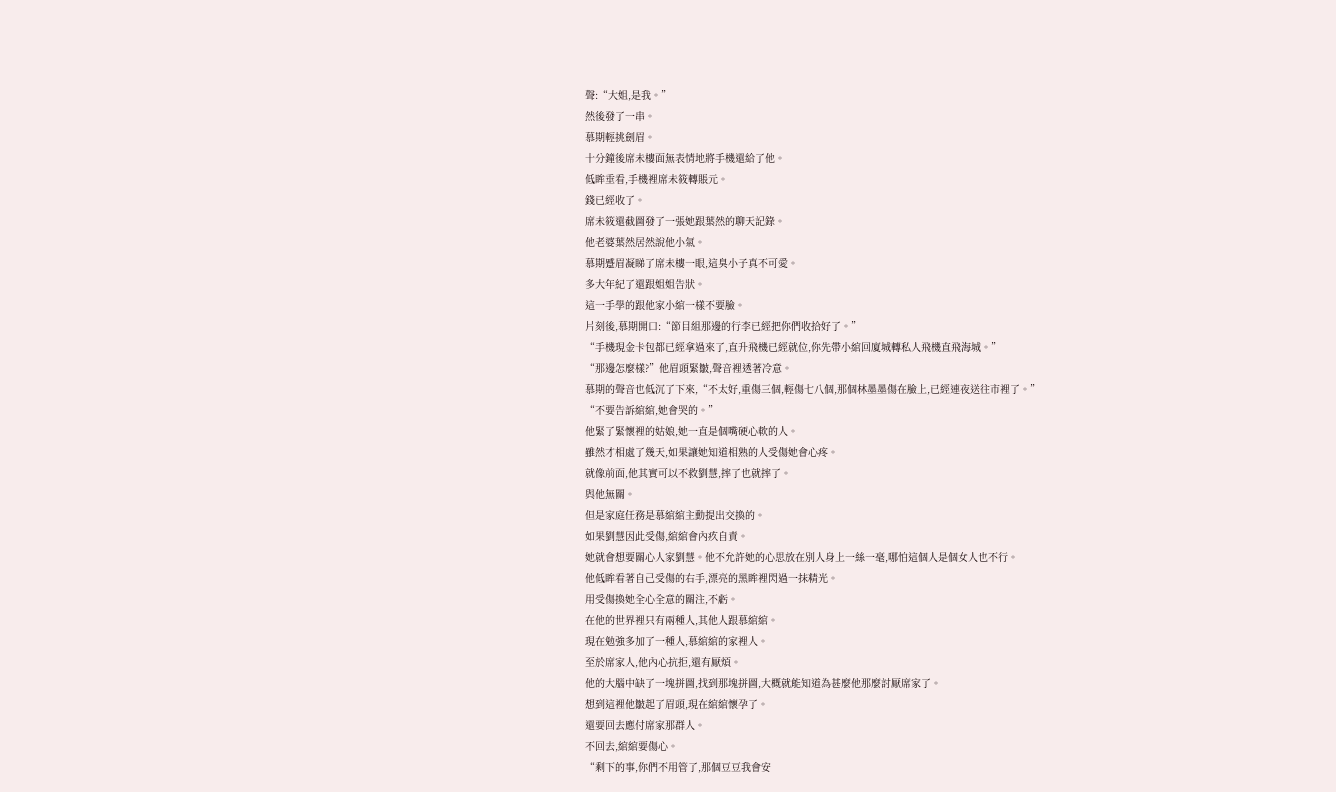聲:“大姐,是我。”
然後發了一串。
慕期輕挑劍眉。
十分鐘後席未樓面無表情地將手機還給了他。
低眸垂看,手機裡席未筱轉賬元。
錢已經收了。
席未筱還截圖發了一張她跟葉然的聊天記錄。
他老婆葉然居然說他小氣。
慕期蹙眉凝睇了席未樓一眼,這臭小子真不可愛。
多大年紀了還跟姐姐告狀。
這一手學的跟他家小綰一樣不要臉。
片刻後,慕期開口:“節目組那邊的行李已經把你們收拾好了。”
“手機現金卡包都已經拿過來了,直升飛機已經就位,你先帶小綰回廈城轉私人飛機直飛海城。”
“那邊怎麼樣?”他眉頭緊皺,聲音裡透著冷意。
慕期的聲音也低沉了下來,“不太好,重傷三個,輕傷七八個,那個林墨墨傷在臉上,已經連夜送往市裡了。”
“不要告訴綰綰,她會哭的。”
他緊了緊懷裡的姑娘,她一直是個嘴硬心軟的人。
雖然才相處了幾天,如果讓她知道相熟的人受傷她會心疼。
就像前面,他其實可以不救劉慧,摔了也就摔了。
與他無關。
但是家庭任務是慕綰綰主動提出交換的。
如果劉慧因此受傷,綰綰會內疚自責。
她就會想要關心人家劉慧。他不允許她的心思放在別人身上一絲一毫,哪怕這個人是個女人也不行。
他低眸看著自己受傷的右手,漂亮的黑眸裡閃過一抹精光。
用受傷換她全心全意的關注,不虧。
在他的世界裡只有兩種人,其他人跟慕綰綰。
現在勉強多加了一種人,慕綰綰的家裡人。
至於席家人,他內心抗拒,還有厭煩。
他的大腦中缺了一塊拼圖,找到那塊拼圖,大概就能知道為甚麼他那麼討厭席家了。
想到這裡他皺起了眉頭,現在綰綰懷孕了。
還要回去應付席家那群人。
不回去,綰綰要傷心。
“剩下的事,你們不用管了,那個豆豆我會安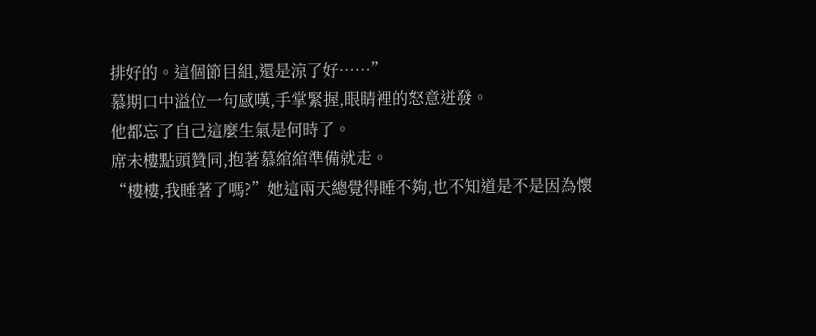排好的。這個節目組,還是涼了好……”
慕期口中溢位一句感嘆,手掌緊握,眼睛裡的怒意迸發。
他都忘了自己這麼生氣是何時了。
席未樓點頭贊同,抱著慕綰綰準備就走。
“樓樓,我睡著了嗎?”她這兩天總覺得睡不夠,也不知道是不是因為懷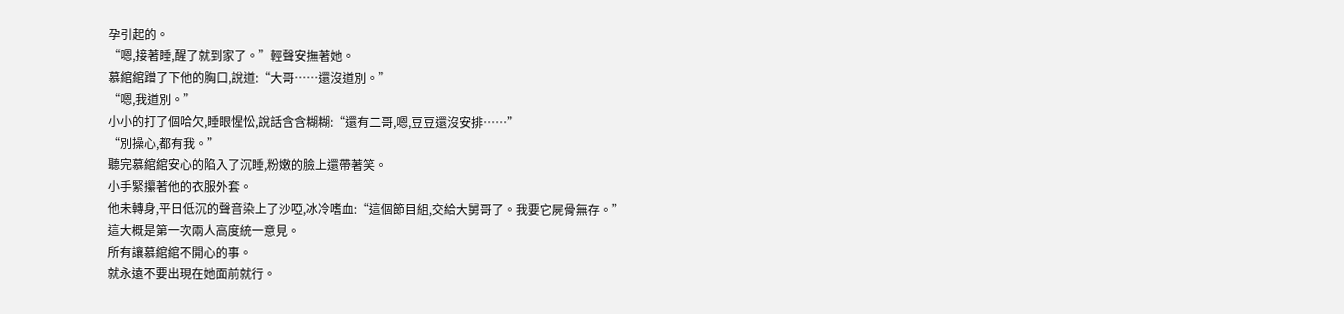孕引起的。
“嗯,接著睡,醒了就到家了。”輕聲安撫著她。
慕綰綰蹭了下他的胸口,說道:“大哥……還沒道別。”
“嗯,我道別。”
小小的打了個哈欠,睡眼惺忪,說話含含糊糊:“還有二哥,嗯,豆豆還沒安排……”
“別操心,都有我。”
聽完慕綰綰安心的陷入了沉睡,粉嫩的臉上還帶著笑。
小手緊攥著他的衣服外套。
他未轉身,平日低沉的聲音染上了沙啞,冰冷嗜血:“這個節目組,交給大舅哥了。我要它屍骨無存。”
這大概是第一次兩人高度統一意見。
所有讓慕綰綰不開心的事。
就永遠不要出現在她面前就行。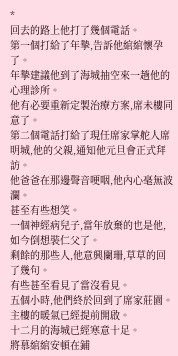*
回去的路上他打了幾個電話。
第一個打給了年摯,告訴他綰綰懷孕了。
年摯建議他到了海城抽空來一趟他的心理診所。
他有必要重新定製治療方案,席未樓同意了。
第二個電話打給了現任席家掌舵人席明城,他的父親,通知他元旦會正式拜訪。
他爸爸在那邊聲音哽咽,他內心毫無波瀾。
甚至有些想笑。
一個神經病兒子,當年放棄的也是他,如今倒想裝仁父了。
剩餘的那些人,他意興闌珊,草草的回了幾句。
有些甚至看見了當沒看見。
五個小時,他們終於回到了席家莊園。
主樓的暖氣已經提前開啟。
十二月的海城已經寒意十足。
將慕綰綰安頓在鋪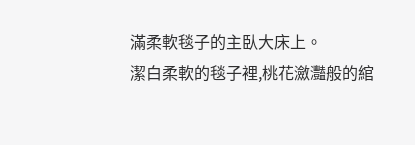滿柔軟毯子的主臥大床上。
潔白柔軟的毯子裡,桃花瀲灩般的綰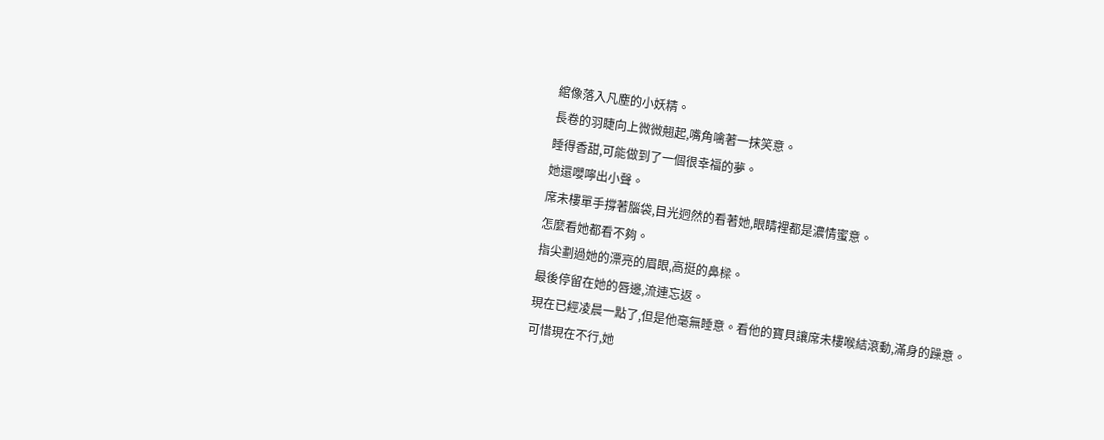綰像落入凡塵的小妖精。
長卷的羽睫向上微微翹起,嘴角噙著一抹笑意。
睡得香甜,可能做到了一個很幸福的夢。
她還嚶嚀出小聲。
席未樓單手撐著腦袋,目光迥然的看著她,眼睛裡都是濃情蜜意。
怎麼看她都看不夠。
指尖劃過她的漂亮的眉眼,高挺的鼻樑。
最後停留在她的唇邊,流連忘返。
現在已經凌晨一點了,但是他毫無睡意。看他的寶貝讓席未樓喉結滾動,滿身的躁意。
可惜現在不行,她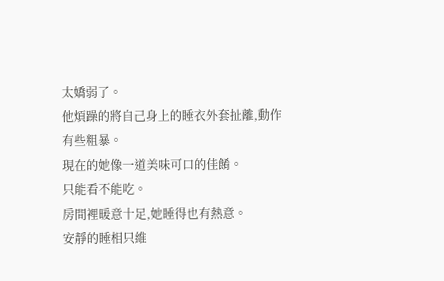太嬌弱了。
他煩躁的將自己身上的睡衣外套扯離,動作有些粗暴。
現在的她像一道美味可口的佳餚。
只能看不能吃。
房間裡暖意十足,她睡得也有熱意。
安靜的睡相只維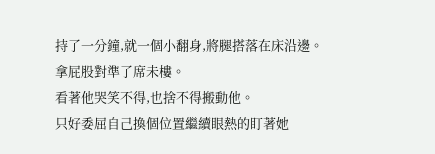持了一分鐘,就一個小翻身,將腿搭落在床沿邊。
拿屁股對準了席未樓。
看著他哭笑不得,也捨不得搬動他。
只好委屈自己換個位置繼續眼熱的盯著她